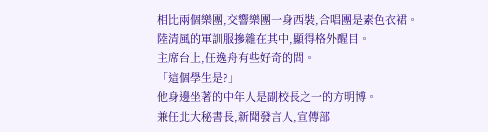相比兩個樂團,交響樂團一身西裝,合唱團是素色衣裙。
陸清風的軍訓服摻雜在其中,顯得格外醒目。
主席台上,任逸舟有些好奇的問。
「這個學生是?」
他身邊坐著的中年人是副校長之一的方明博。
兼任北大秘書長,新聞發言人,宣傳部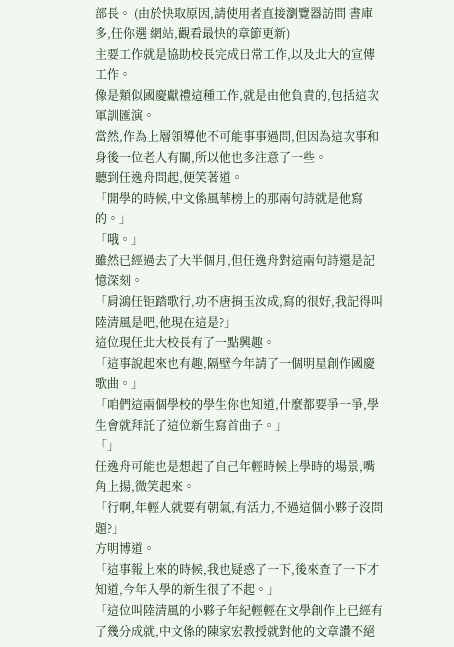部長。 (由於快取原因,請使用者直接瀏覽器訪問 書庫多,任你選 網站,觀看最快的章節更新)
主要工作就是協助校長完成日常工作,以及北大的宣傳工作。
像是類似國慶獻禮這種工作,就是由他負責的,包括這次軍訓匯演。
當然,作為上層領導他不可能事事過問,但因為這次事和身後一位老人有關,所以他也多注意了一些。
聽到任逸舟問起,便笑著道。
「開學的時候,中文係風華榜上的那兩句詩就是他寫的。」
「哦。」
雖然已經過去了大半個月,但任逸舟對這兩句詩還是記憶深刻。
「肩鴻任钜踏歌行,功不唐捐玉汝成,寫的很好,我記得叫陸清風是吧,他現在這是?」
這位現任北大校長有了一點興趣。
「這事說起來也有趣,隔壁今年請了一個明星創作國慶歌曲。」
「咱們這兩個學校的學生你也知道,什麼都要爭一爭,學生會就拜託了這位新生寫首曲子。」
「」
任逸舟可能也是想起了自己年輕時候上學時的場景,嘴角上揚,微笑起來。
「行啊,年輕人就要有朝氣,有活力,不過這個小夥子沒問題?」
方明博道。
「這事報上來的時候,我也疑惑了一下,後來查了一下才知道,今年入學的新生很了不起。」
「這位叫陸清風的小夥子年紀輕輕在文學創作上已經有了幾分成就,中文係的陳家宏教授就對他的文章讚不絕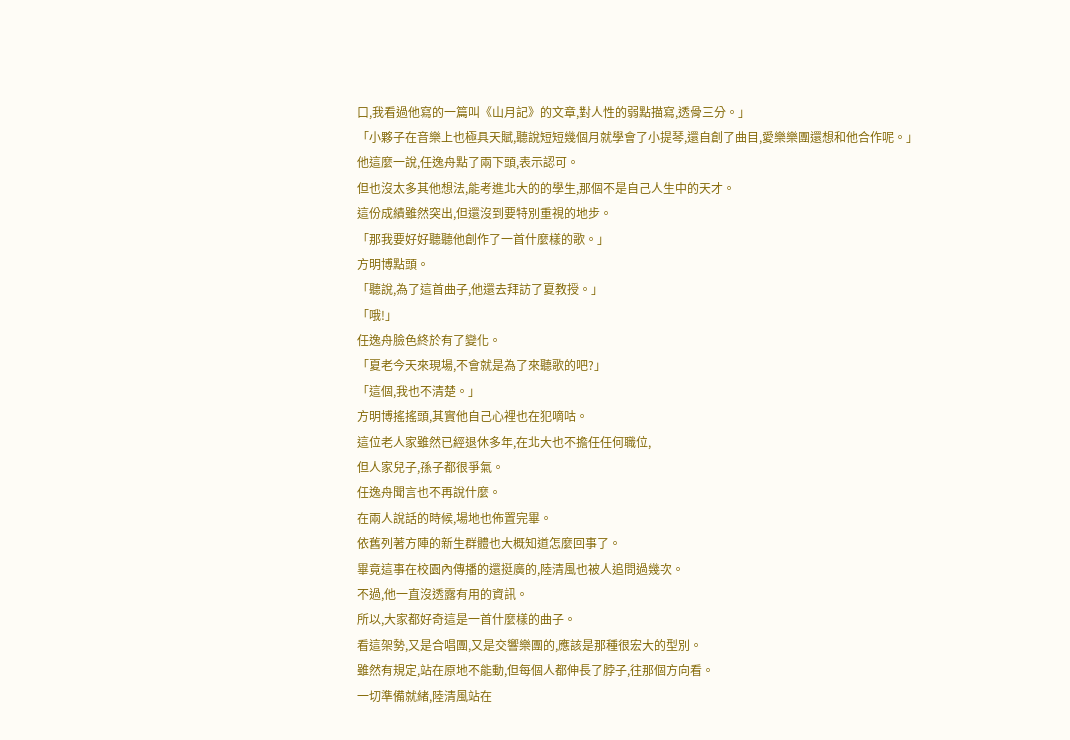口,我看過他寫的一篇叫《山月記》的文章,對人性的弱點描寫,透骨三分。」
「小夥子在音樂上也極具天賦,聽說短短幾個月就學會了小提琴,還自創了曲目,愛樂樂團還想和他合作呢。」
他這麼一說,任逸舟點了兩下頭,表示認可。
但也沒太多其他想法,能考進北大的的學生,那個不是自己人生中的天才。
這份成績雖然突出,但還沒到要特別重視的地步。
「那我要好好聽聽他創作了一首什麼樣的歌。」
方明博點頭。
「聽說,為了這首曲子,他還去拜訪了夏教授。」
「哦!」
任逸舟臉色終於有了變化。
「夏老今天來現場,不會就是為了來聽歌的吧?」
「這個,我也不清楚。」
方明博搖搖頭,其實他自己心裡也在犯嘀咕。
這位老人家雖然已經退休多年,在北大也不擔任任何職位,
但人家兒子,孫子都很爭氣。
任逸舟聞言也不再說什麼。
在兩人說話的時候,場地也佈置完畢。
依舊列著方陣的新生群體也大概知道怎麼回事了。
畢竟這事在校園內傳播的還挺廣的,陸清風也被人追問過幾次。
不過,他一直沒透露有用的資訊。
所以,大家都好奇這是一首什麼樣的曲子。
看這架勢,又是合唱團,又是交響樂團的,應該是那種很宏大的型別。
雖然有規定,站在原地不能動,但每個人都伸長了脖子,往那個方向看。
一切準備就緒,陸清風站在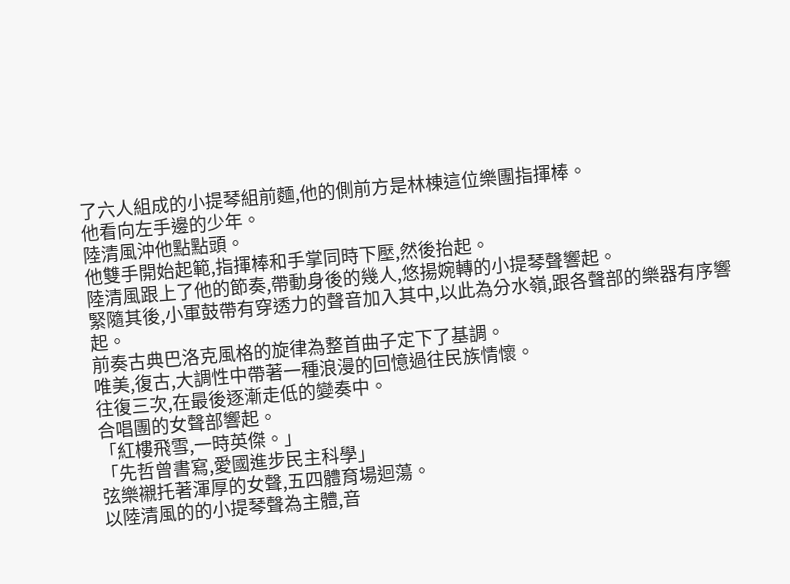了六人組成的小提琴組前麵,他的側前方是林棟這位樂團指揮棒。
他看向左手邊的少年。
陸清風沖他點點頭。
他雙手開始起範,指揮棒和手掌同時下壓,然後抬起。
陸清風跟上了他的節奏,帶動身後的幾人,悠揚婉轉的小提琴聲響起。
緊隨其後,小軍鼓帶有穿透力的聲音加入其中,以此為分水嶺,跟各聲部的樂器有序響起。
前奏古典巴洛克風格的旋律為整首曲子定下了基調。
唯美,復古,大調性中帶著一種浪漫的回憶過往民族情懷。
往復三次,在最後逐漸走低的變奏中。
合唱團的女聲部響起。
「紅樓飛雪,一時英傑。」
「先哲曾書寫,愛國進步民主科學」
弦樂襯托著渾厚的女聲,五四體育場迴蕩。
以陸清風的的小提琴聲為主體,音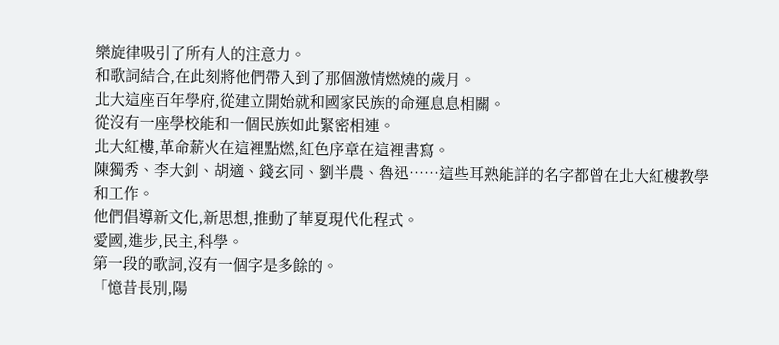樂旋律吸引了所有人的注意力。
和歌詞結合,在此刻將他們帶入到了那個激情燃燒的歲月。
北大這座百年學府,從建立開始就和國家民族的命運息息相關。
從沒有一座學校能和一個民族如此緊密相連。
北大紅樓,革命薪火在這裡點燃,紅色序章在這裡書寫。
陳獨秀、李大釗、胡適、錢玄同、劉半農、魯迅……這些耳熟能詳的名字都曾在北大紅樓教學和工作。
他們倡導新文化,新思想,推動了華夏現代化程式。
愛國,進步,民主,科學。
第一段的歌詞,沒有一個字是多餘的。
「憶昔長別,陽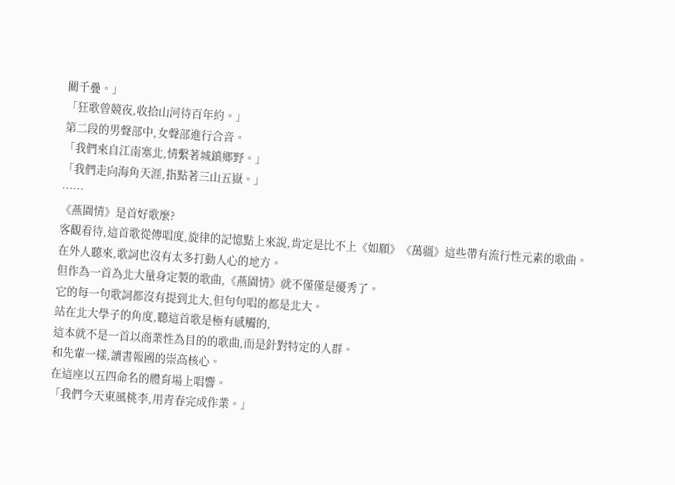關千疊。」
「狂歌曾競夜,收拾山河待百年約。」
第二段的男聲部中,女聲部進行合音。
「我們來自江南塞北,情繫著城鎮鄉野。」
「我們走向海角天涯,指點著三山五嶽。」
……
《燕園情》是首好歌麼?
客觀看待,這首歌從傳唱度,旋律的記憶點上來說,肯定是比不上《如願》《萬疆》這些帶有流行性元素的歌曲。
在外人聽來,歌詞也沒有太多打動人心的地方。
但作為一首為北大量身定製的歌曲,《燕園情》就不僅僅是優秀了。
它的每一句歌詞都沒有提到北大,但句句唱的都是北大。
站在北大學子的角度,聽這首歌是極有感觸的,
這本就不是一首以商業性為目的的歌曲,而是針對特定的人群。
和先輩一樣,讀書報國的崇高核心。
在這座以五四命名的體育場上唱響。
「我們今天東風桃李,用青春完成作業。」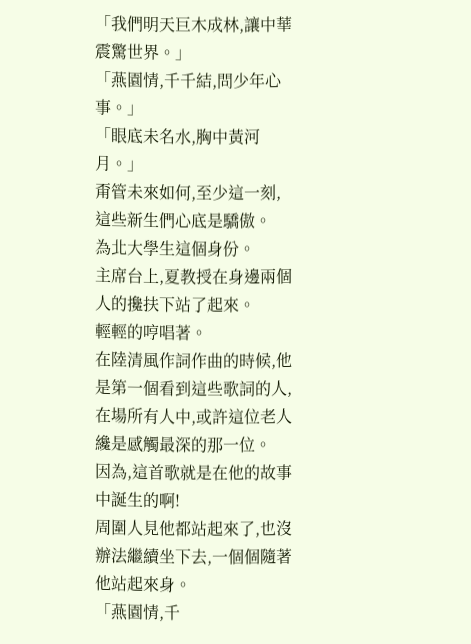「我們明天巨木成林,讓中華震驚世界。」
「燕園情,千千結,問少年心事。」
「眼底未名水,胸中黃河月。」
甭管未來如何,至少這一刻,這些新生們心底是驕傲。
為北大學生這個身份。
主席台上,夏教授在身邊兩個人的攙扶下站了起來。
輕輕的哼唱著。
在陸清風作詞作曲的時候,他是第一個看到這些歌詞的人,
在場所有人中,或許這位老人纔是感觸最深的那一位。
因為,這首歌就是在他的故事中誕生的啊!
周圍人見他都站起來了,也沒辦法繼續坐下去,一個個隨著他站起來身。
「燕園情,千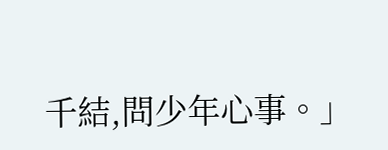千結,問少年心事。」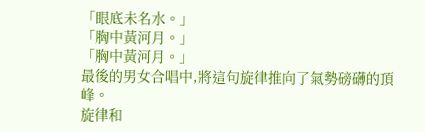「眼底未名水。」
「胸中黃河月。」
「胸中黃河月。」
最後的男女合唱中,將這句旋律推向了氣勢磅礴的頂峰。
旋律和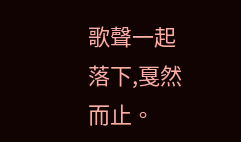歌聲一起落下,戛然而止。